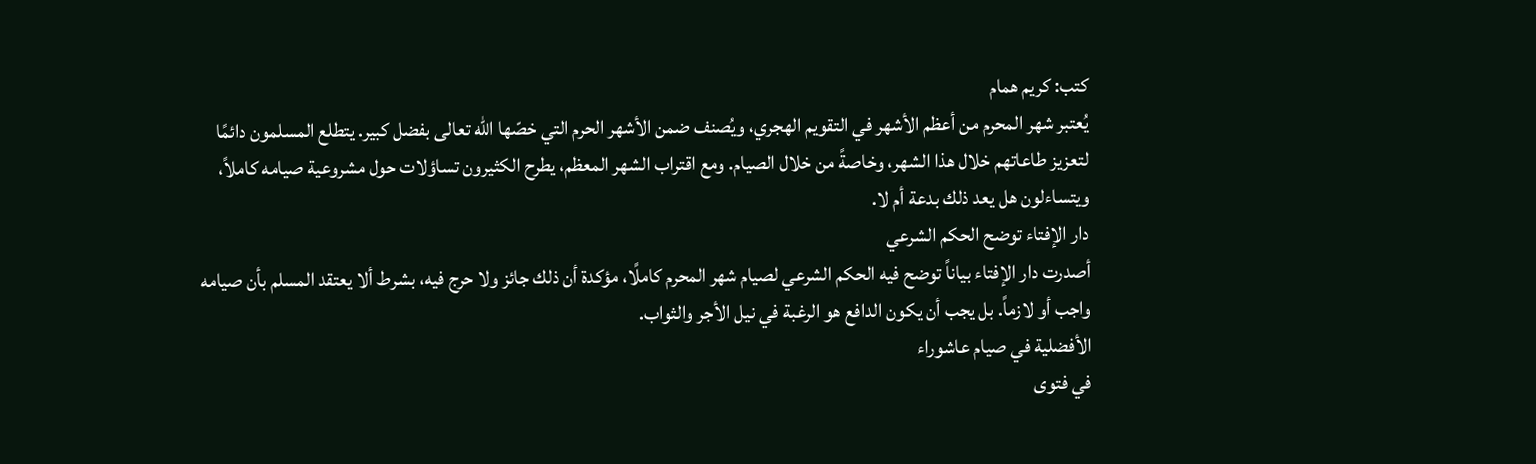كتب: كريم همام
يُعتبر شهر المحرم من أعظم الأشهر في التقويم الهجري، ويُصنف ضمن الأشهر الحرم التي خصّها الله تعالى بفضل كبير. يتطلع المسلمون دائمًا لتعزيز طاعاتهم خلال هذا الشهر، وخاصةً من خلال الصيام. ومع اقتراب الشهر المعظم، يطرح الكثيرون تساؤلات حول مشروعية صيامه كاملاً، ويتساءلون هل يعد ذلك بدعة أم لا.
دار الإفتاء توضح الحكم الشرعي
أصدرت دار الإفتاء بياناً توضح فيه الحكم الشرعي لصيام شهر المحرم كاملًا، مؤكدة أن ذلك جائز ولا حرج فيه، بشرط ألا يعتقد المسلم بأن صيامه واجب أو لازماً. بل يجب أن يكون الدافع هو الرغبة في نيل الأجر والثواب.
الأفضلية في صيام عاشوراء
في فتوى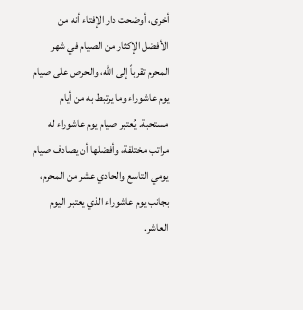أخرى، أوضحت دار الإفتاء أنه من الأفضل الإكثار من الصيام في شهر المحرم تقرباً إلى الله، والحرص على صيام يوم عاشوراء وما يرتبط به من أيام مستحبة. يُعتبر صيام يوم عاشوراء له مراتب مختلفة، وأفضلها أن يصادف صيام يومي التاسع والحادي عشر من المحرم، بجانب يوم عاشوراء الذي يعتبر اليوم العاشر.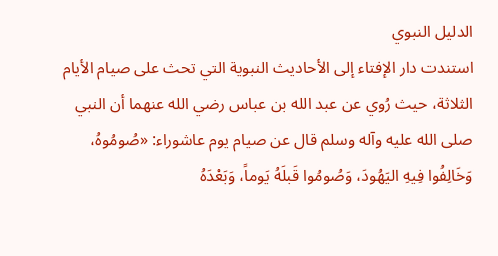الدليل النبوي
استندت دار الإفتاء إلى الأحاديث النبوية التي تحث على صيام الأيام الثلاثة، حيث رُوي عن عبد الله بن عباس رضي الله عنهما أن النبي صلى الله عليه وآله وسلم قال عن صيام يوم عاشوراء: «صُومُوهُ، وَخَالِفُوا فِيهِ اليَهُودَ، وَصُومُوا قَبلَهُ يَوماً، وَبَعْدَهُ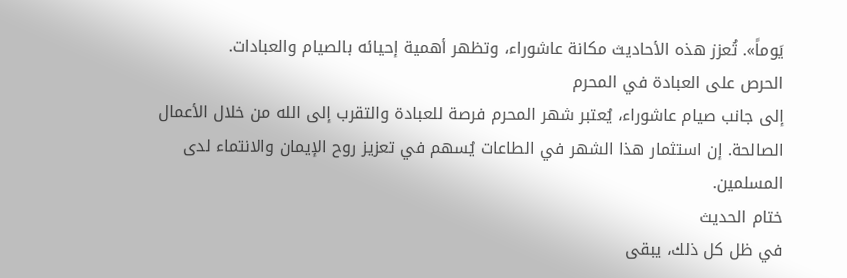يَوماً». تُعزز هذه الأحاديث مكانة عاشوراء، وتظهر أهمية إحيائه بالصيام والعبادات.
الحرص على العبادة في المحرم
إلى جانب صيام عاشوراء، يُعتبر شهر المحرم فرصة للعبادة والتقرب إلى الله من خلال الأعمال الصالحة. إن استثمار هذا الشهر في الطاعات يُسهم في تعزيز روح الإيمان والانتماء لدى المسلمين.
ختام الحديث
في ظل كل ذلك، يبقى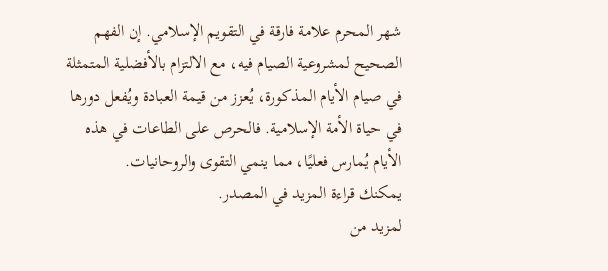شهر المحرم علامة فارقة في التقويم الإسلامي. إن الفهم الصحيح لمشروعية الصيام فيه، مع الالتزام بالأفضلية المتمثلة في صيام الأيام المذكورة، يُعزز من قيمة العبادة ويُفعل دورها في حياة الأمة الإسلامية. فالحرص على الطاعات في هذه الأيام يُمارس فعليًا، مما ينمي التقوى والروحانيات.
يمكنك قراءة المزيد في المصدر.
لمزيد من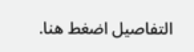التفاصيل اضغط هنا.